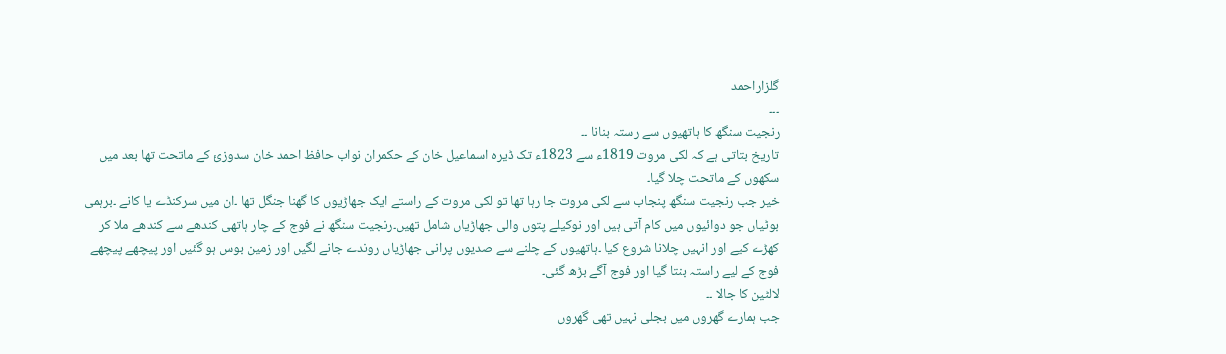گلزاراحمد
۔۔۔
رنجیت سنگھ کا ہاتھیوں سے رستہ بنانا ۔۔
تاریخ بتاتی ہے کہ لکی مروت 1819ء سے 1823ء تک ڈیرہ اسماعیل خان کے حکمران نواب حافظ احمد خان سدوزئ کے ماتحت تھا بعد میں سکھوں کے ماتحت چلا گیا۔
خیر جب رنجیت سنگھ پنجاب سے لکی مروت جا رہا تھا تو لکی مروت کے راستے ایک جھاڑیوں کا گھنا جنگل تھا ۔ان میں سرکنڈے یا کانے ۔برہمی بوٹیاں جو دوائیوں میں کام آتی ہیں اور نوکیلے پتوں والی جھاڑیاں شامل تھیں۔رنجیت سنگھ نے فوج کے چار ہاتھی کندھے سے کندھے ملا کر کھڑے کیے اور انہیں چلانا شروع کیا ۔ہاتھیوں کے چلنے سے صدیوں پرانی جھاڑیاں روندے جانے لگیں اور زمین بوس ہو گئیں اور پیچھے پیچھے فوج کے لیے راستہ بنتا گیا اور فوج آگے بڑھ گئی۔
لالٹین کا جالا ۔۔
جب ہمارے گھروں میں بجلی نہیں تھی گھروں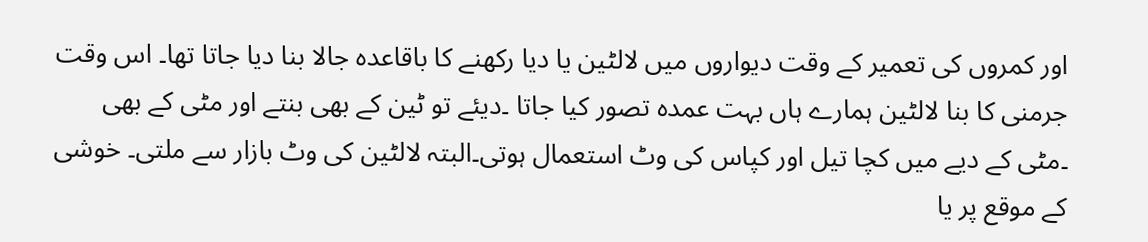اور کمروں کی تعمیر کے وقت دیواروں میں لالٹین یا دیا رکھنے کا باقاعدہ جالا بنا دیا جاتا تھا۔ اس وقت جرمنی کا بنا لالٹین ہمارے ہاں بہت عمدہ تصور کیا جاتا ۔دیئے تو ٹین کے بھی بنتے اور مٹی کے بھی ۔مٹی کے دیے میں کچا تیل اور کپاس کی وٹ استعمال ہوتی۔البتہ لالٹین کی وٹ بازار سے ملتی۔ خوشی کے موقع پر یا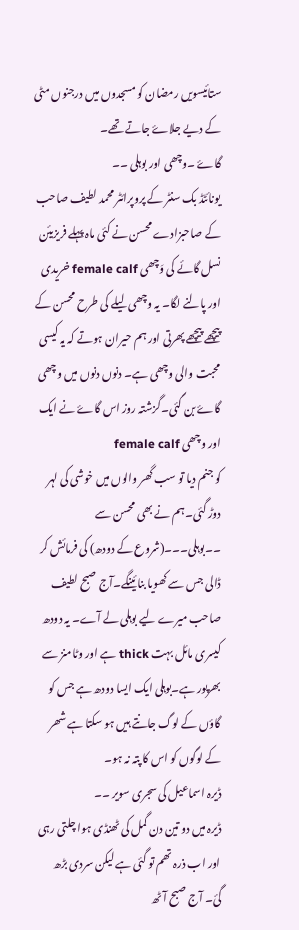ستائیسویں رمضان کو مسجدوں میں درجنوں مٹی کے دیے جلاۓ جاتے تھے۔
گاۓ ۔وچھی اور بوہلی ۔۔
یونائٹڈ بک سنٹر کے پروپرائٹر محمد لطیف صاحب کے صاحبزادے محسن نے کئی ماہ پہلے فریزیئن نسل گائے کی وَچھی female calf خریدی اور پالنے لگا۔ یہ وچھی لیلے کی طرح محسن کے پیچھے پیچھے پھرتی اور ہم حیران ہوتے کہ یہ کیسی محبت والی وچھی ہے۔ دنوں دنوں میں وچھی گاۓ بن گئی۔گزشتہ روز اس گاۓ نے ایک اور وچھی female calf
کو جنم دیا تو سب گھر والوں میں خوشی کی لہر دوڑ گئی۔ہم نے بھی محسن سے ۔۔بوہلی۔۔۔(شروع کے دودھ) کی فرمائش کر ڈالی جس سے کھویا بنائینگے۔آج صبح لطیف صاحب میرے لیے بوہلی لے آے۔ یہ دودھ کیسری مائل بہت thick ہے اور وٹامنز سے بھرپور ہے۔بوہلی ایک ایسا دودھ ہے جس کو گاؤں کے لوگ جانتے ہیں ہو سکتا ہے شھر کے لوگوں کو اس کا پتہ نہ ہو۔
ڈیرہ اسماعیل کی سجری سویر ۔۔
ڈیرہ میں دو تین دن گمل کی ٹھنڈی ہوا چلتی رہی اور اب ذرہ تھم تو گئی ہے لیکن سردی بڑھ گئ۔ آج صبح آٹھ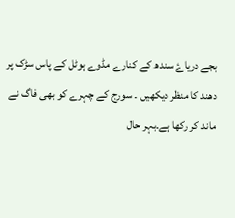بجے دریاۓ سندھ کے کنارے مڈوے ہوٹل کے پاس سڑک پر دھند کا منظر دیکھیں ۔ سورج کے چہرے کو بھی فاگ نے ماند کر رکھا ہے۔بہر حال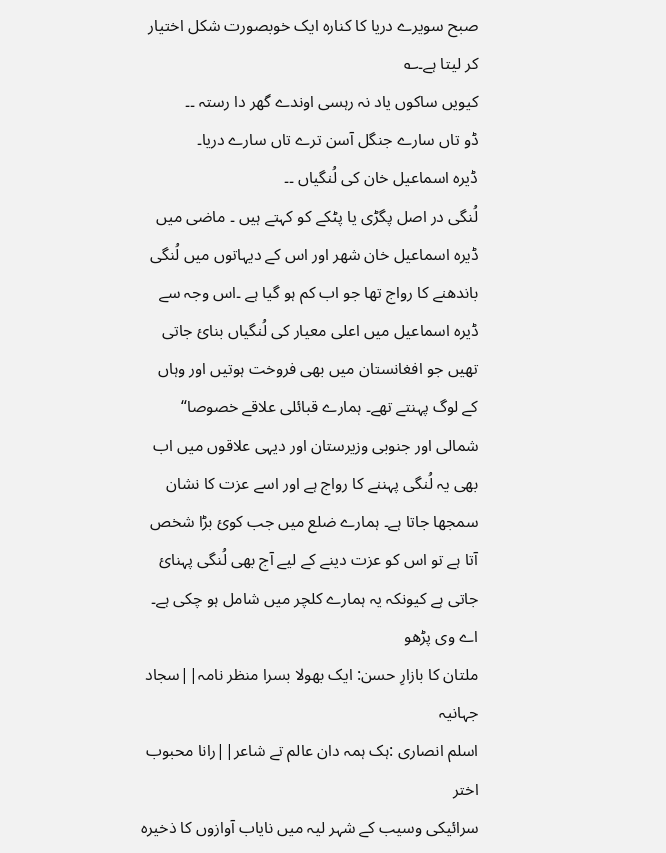صبح سویرے دریا کا کنارہ ایک خوبصورت شکل اختیار کر لیتا ہے۔؎
کیویں ساکوں یاد نہ رہسی اوندے گھر دا رستہ ۔۔
ڈو تاں سارے جنگل آسن ترے تاں سارے دریا۔
ڈیرہ اسماعیل خان کی لُنگیاں ۔۔
لُنگی در اصل پگڑی یا پٹکے کو کہتے ہیں ۔ ماضی میں ڈیرہ اسماعیل خان شھر اور اس کے دیہاتوں میں لُنگی باندھنے کا رواج تھا جو اب کم ہو گیا ہے ۔اس وجہ سے ڈیرہ اسماعیل میں اعلی معیار کی لُنگیاں بنائ جاتی تھیں جو افغانستان میں بھی فروخت ہوتیں اور وہاں کے لوگ پہنتے تھے۔ ہمارے قبائلی علاقے خصوصا“ شمالی اور جنوبی وزیرستان اور دیہی علاقوں میں اب بھی یہ لُنگی پہننے کا رواج ہے اور اسے عزت کا نشان سمجھا جاتا ہے۔ ہمارے ضلع میں جب کوئ بڑا شخص آتا ہے تو اس کو عزت دینے کے لیے آج بھی لُنگی پہنائ جاتی ہے کیونکہ یہ ہمارے کلچر میں شامل ہو چکی ہے۔
اے وی پڑھو
ملتان کا بازارِ حسن: ایک بھولا بسرا منظر نامہ||سجاد جہانیہ
اسلم انصاری :ہک ہمہ دان عالم تے شاعر||رانا محبوب اختر
سرائیکی وسیب کے شہر لیہ میں نایاب آوازوں کا ذخیرہ